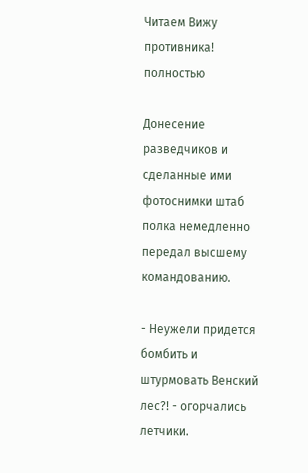Читаем Вижу противника! полностью

Донесение разведчиков и сделанные ими фотоснимки штаб полка немедленно передал высшему командованию.

- Неужели придется бомбить и штурмовать Венский лес?! - огорчались летчики.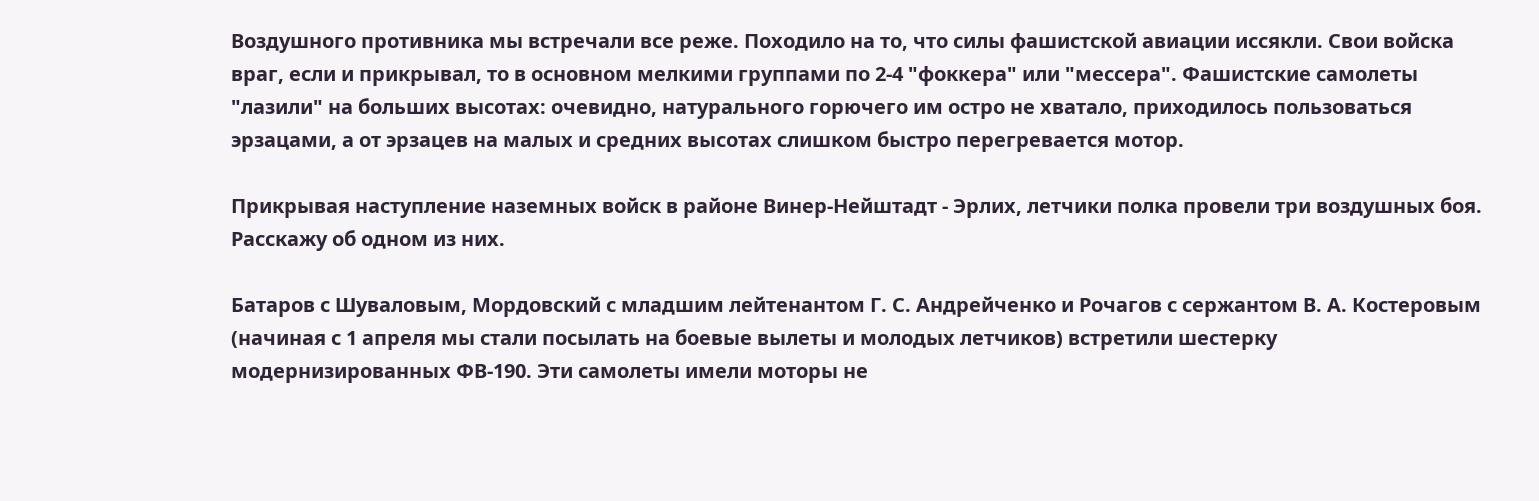Воздушного противника мы встречали все реже. Походило на то, что силы фашистской авиации иссякли. Свои войска враг, если и прикрывал, то в основном мелкими группами по 2-4 "фоккера" или "мессера". Фашистские самолеты "лазили" на больших высотах: очевидно, натурального горючего им остро не хватало, приходилось пользоваться эрзацами, а от эрзацев на малых и средних высотах слишком быстро перегревается мотор.

Прикрывая наступление наземных войск в районе Винер-Нейштадт - Эрлих, летчики полка провели три воздушных боя. Расскажу об одном из них.

Батаров с Шуваловым, Мордовский с младшим лейтенантом Г. С. Андрейченко и Рочагов с сержантом В. А. Костеровым (начиная с 1 апреля мы стали посылать на боевые вылеты и молодых летчиков) встретили шестерку модернизированных ФВ-190. Эти самолеты имели моторы не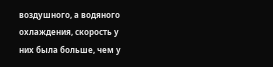воздушного, а водяного охлаждения, скорость у них была больше, чем у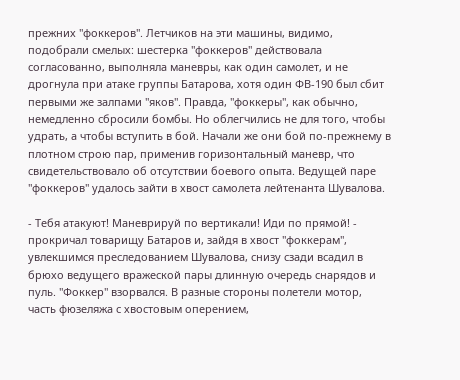прежних "фоккеров". Летчиков на эти машины, видимо, подобрали смелых: шестерка "фоккеров" действовала согласованно, выполняла маневры, как один самолет, и не дрогнула при атаке группы Батарова, хотя один ФВ-190 был сбит первыми же залпами "яков". Правда, "фоккеры", как обычно, немедленно сбросили бомбы. Но облегчились не для того, чтобы удрать, а чтобы вступить в бой. Начали же они бой по-прежнему в плотном строю пар, применив горизонтальный маневр, что свидетельствовало об отсутствии боевого опыта. Ведущей паре "фоккеров" удалось зайти в хвост самолета лейтенанта Шувалова.

- Тебя атакуют! Маневрируй по вертикали! Иди по прямой! - прокричал товарищу Батаров и, зайдя в хвост "фоккерам", увлекшимся преследованием Шувалова, снизу сзади всадил в брюхо ведущего вражеской пары длинную очередь снарядов и пуль. "Фоккер" взорвался. В разные стороны полетели мотор, часть фюзеляжа с хвостовым оперением,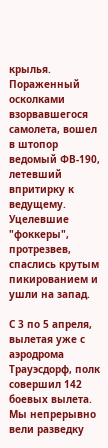крылья. Пораженный осколками взорвавшегося самолета, вошел в штопор ведомый ФВ-190, летевший впритирку к ведущему. Уцелевшие "фоккеры", протрезвев, спаслись крутым пикированием и ушли на запад.

С 3 по 5 апреля, вылетая уже с аэродрома Трауэсдорф, полк совершил 142 боевых вылета. Мы непрерывно вели разведку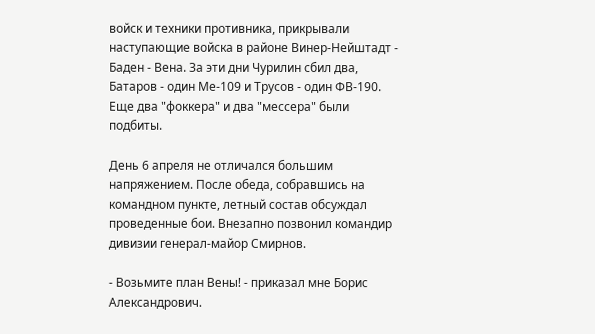войск и техники противника, прикрывали наступающие войска в районе Винер-Нейштадт - Баден - Вена. За эти дни Чурилин сбил два, Батаров - один Ме-109 и Трусов - один ФВ-190. Еще два "фоккера" и два "мессера" были подбиты.

День 6 апреля не отличался большим напряжением. После обеда, собравшись на командном пункте, летный состав обсуждал проведенные бои. Внезапно позвонил командир дивизии генерал-майор Смирнов.

- Возьмите план Вены! - приказал мне Борис Александрович.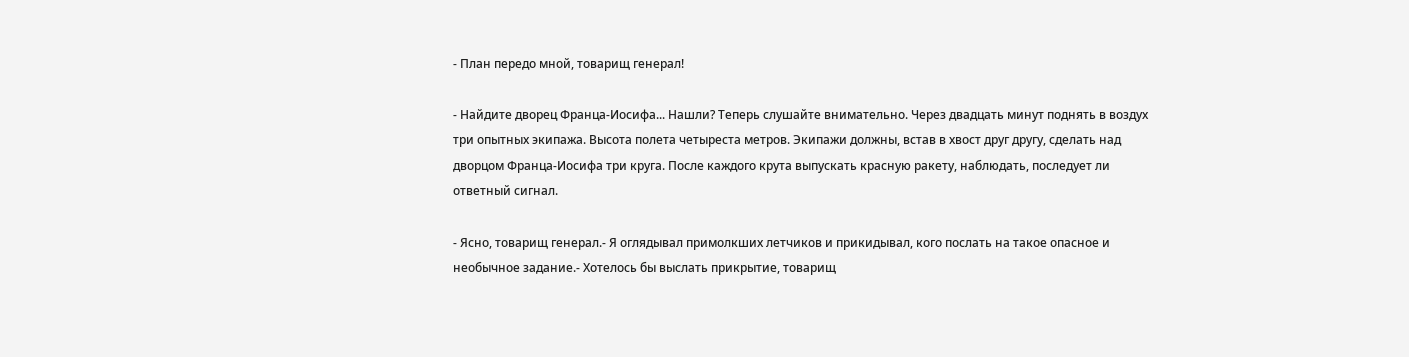- План передо мной, товарищ генерал!

- Найдите дворец Франца-Иосифа... Нашли? Теперь слушайте внимательно. Через двадцать минут поднять в воздух три опытных экипажа. Высота полета четыреста метров. Экипажи должны, встав в хвост друг другу, сделать над дворцом Франца-Иосифа три круга. После каждого крута выпускать красную ракету, наблюдать, последует ли ответный сигнал.

- Ясно, товарищ генерал.- Я оглядывал примолкших летчиков и прикидывал, кого послать на такое опасное и необычное задание.- Хотелось бы выслать прикрытие, товарищ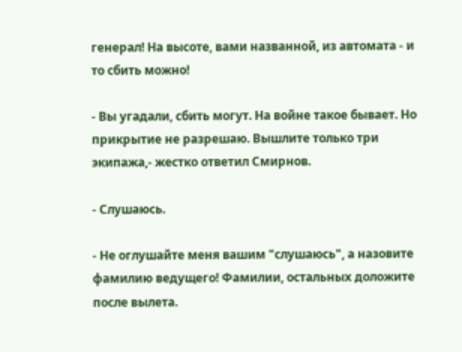генерал! На высоте, вами названной, из автомата - и то сбить можно!

- Вы угадали, сбить могут. На войне такое бывает. Но прикрытие не разрешаю. Вышлите только три экипажа,- жестко ответил Смирнов.

- Слушаюсь.

- Не оглушайте меня вашим "слушаюсь", а назовите фамилию ведущего! Фамилии, остальных доложите после вылета.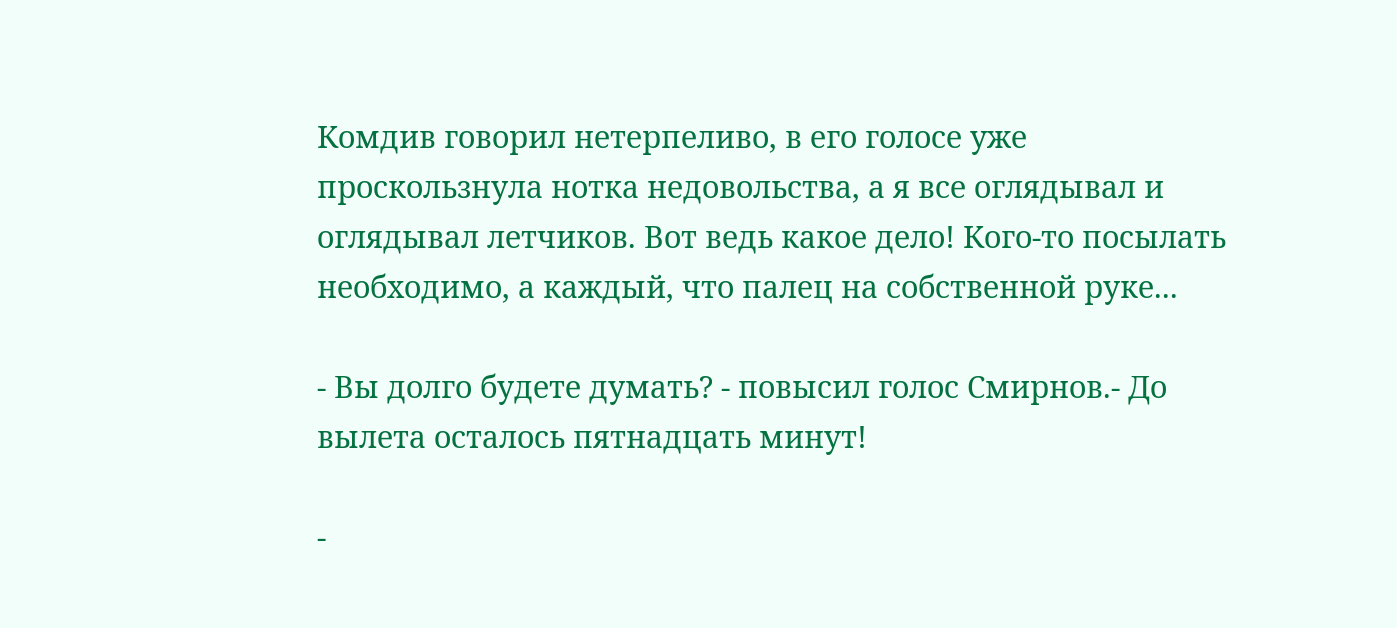Комдив говорил нетерпеливо, в его голосе уже проскользнула нотка недовольства, а я все оглядывал и оглядывал летчиков. Вот ведь какое дело! Кого-то посылать необходимо, а каждый, что палец на собственной руке...

- Вы долго будете думать? - повысил голос Смирнов.- До вылета осталось пятнадцать минут!

-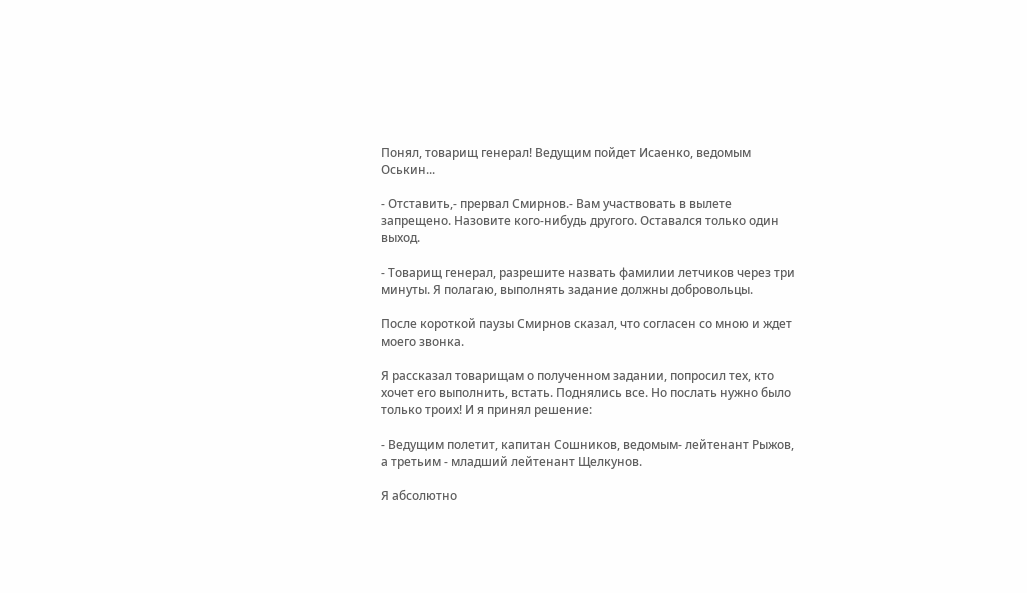Понял, товарищ генерал! Ведущим пойдет Исаенко, ведомым Оськин...

- Отставить,- прервал Смирнов.- Вам участвовать в вылете запрещено. Назовите кого-нибудь другого. Оставался только один выход.

- Товарищ генерал, разрешите назвать фамилии летчиков через три минуты. Я полагаю, выполнять задание должны добровольцы.

После короткой паузы Смирнов сказал, что согласен со мною и ждет моего звонка.

Я рассказал товарищам о полученном задании, попросил тех, кто хочет его выполнить, встать. Поднялись все. Но послать нужно было только троих! И я принял решение:

- Ведущим полетит, капитан Сошников, ведомым- лейтенант Рыжов, а третьим - младший лейтенант Щелкунов.

Я абсолютно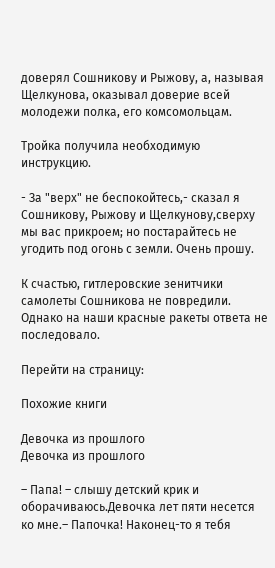доверял Сошникову и Рыжову, а, называя Щелкунова, оказывал доверие всей молодежи полка, его комсомольцам.

Тройка получила необходимую инструкцию.

- За "верх" не беспокойтесь,- сказал я Сошникову, Рыжову и Щелкунову,сверху мы вас прикроем; но постарайтесь не угодить под огонь с земли. Очень прошу.

К счастью, гитлеровские зенитчики самолеты Сошникова не повредили. Однако на наши красные ракеты ответа не последовало.

Перейти на страницу:

Похожие книги

Девочка из прошлого
Девочка из прошлого

– Папа! – слышу детский крик и оборачиваюсь.Девочка лет пяти несется ко мне.– Папочка! Наконец-то я тебя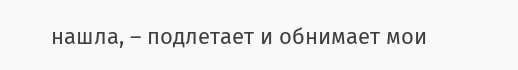нашла, – подлетает и обнимает мои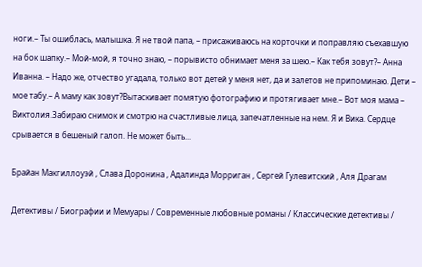ноги.– Ты ошиблась, малышка. Я не твой папа, – присаживаюсь на корточки и поправляю съехавшую на бок шапку.– Мой-мой, я точно знаю, – порывисто обнимает меня за шею.– Как тебя зовут?– Анна Иванна. – Надо же, отчество угадала, только вот детей у меня нет, да и залетов не припоминаю. Дети – мое табу.– А маму как зовут?Вытаскивает помятую фотографию и протягивает мне.– Вот моя мама – Виктолия.Забираю снимок и смотрю на счастливые лица, запечатленные на нем. Я и Вика. Сердце срывается в бешеный галоп. Не может быть...

Брайан Макгиллоуэй , Слава Доронина , Адалинда Морриган , Сергей Гулевитский , Аля Драгам

Детективы / Биографии и Мемуары / Современные любовные романы / Классические детективы /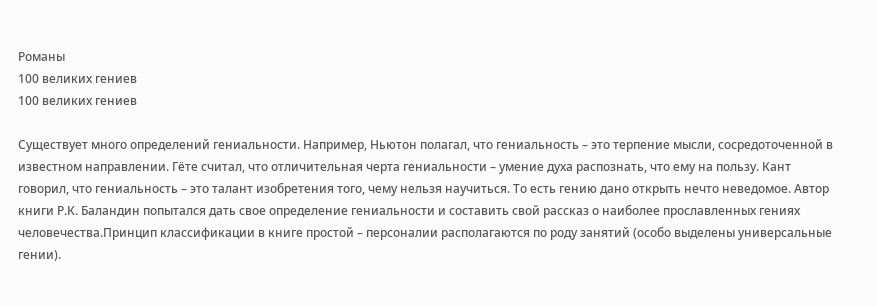Романы
100 великих гениев
100 великих гениев

Существует много определений гениальности. Например, Ньютон полагал, что гениальность – это терпение мысли, сосредоточенной в известном направлении. Гёте считал, что отличительная черта гениальности – умение духа распознать, что ему на пользу. Кант говорил, что гениальность – это талант изобретения того, чему нельзя научиться. То есть гению дано открыть нечто неведомое. Автор книги Р.К. Баландин попытался дать свое определение гениальности и составить свой рассказ о наиболее прославленных гениях человечества.Принцип классификации в книге простой – персоналии располагаются по роду занятий (особо выделены универсальные гении).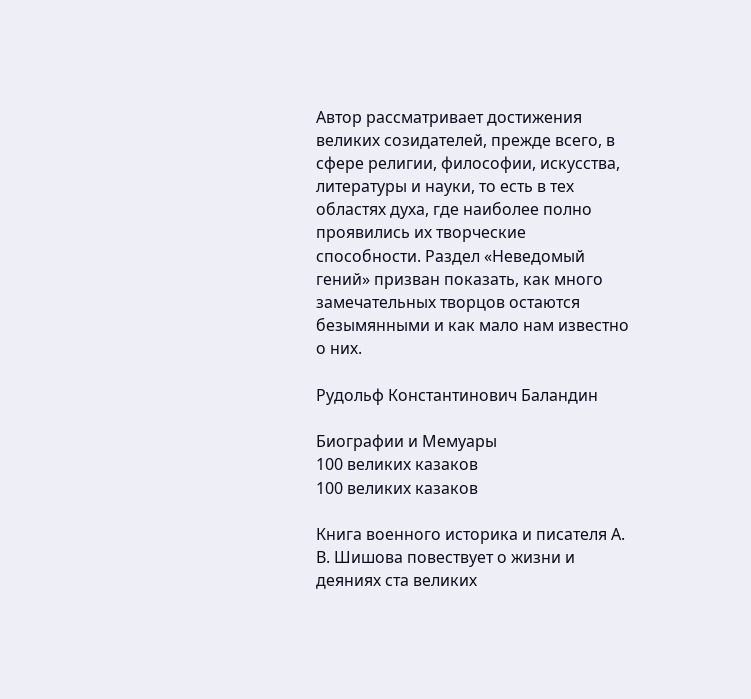Автор рассматривает достижения великих созидателей, прежде всего, в сфере религии, философии, искусства, литературы и науки, то есть в тех областях духа, где наиболее полно проявились их творческие способности. Раздел «Неведомый гений» призван показать, как много замечательных творцов остаются безымянными и как мало нам известно о них.

Рудольф Константинович Баландин

Биографии и Мемуары
100 великих казаков
100 великих казаков

Книга военного историка и писателя А. В. Шишова повествует о жизни и деяниях ста великих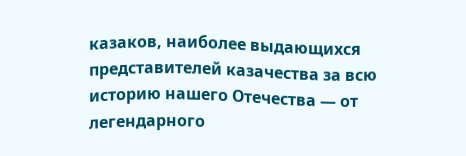казаков, наиболее выдающихся представителей казачества за всю историю нашего Отечества — от легендарного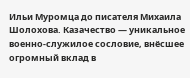Ильи Муромца до писателя Михаила Шолохова. Казачество — уникальное военно-служилое сословие, внёсшее огромный вклад в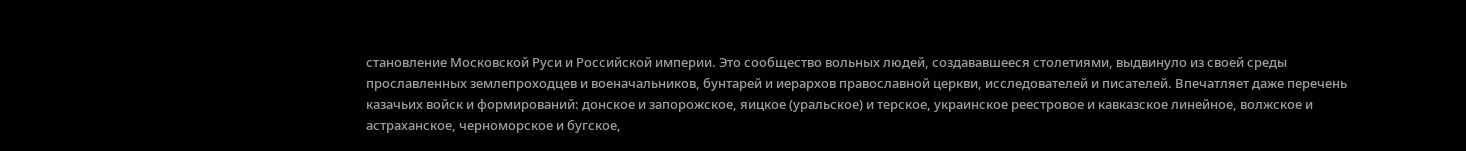становление Московской Руси и Российской империи. Это сообщество вольных людей, создававшееся столетиями, выдвинуло из своей среды прославленных землепроходцев и военачальников, бунтарей и иерархов православной церкви, исследователей и писателей. Впечатляет даже перечень казачьих войск и формирований: донское и запорожское, яицкое (уральское) и терское, украинское реестровое и кавказское линейное, волжское и астраханское, черноморское и бугское,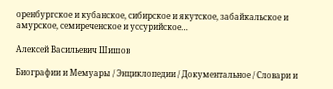оренбургское и кубанское, сибирское и якутское, забайкальское и амурское, семиреченское и уссурийское…

Алексей Васильевич Шишов

Биографии и Мемуары / Энциклопедии / Документальное / Словари и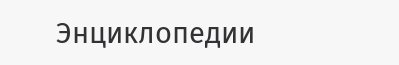Энциклопедии